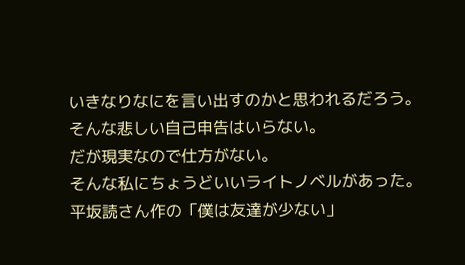いきなりなにを言い出すのかと思われるだろう。
そんな悲しい自己申告はいらない。
だが現実なので仕方がない。
そんな私にちょうどいいライトノベルがあった。
平坂読さん作の「僕は友達が少ない」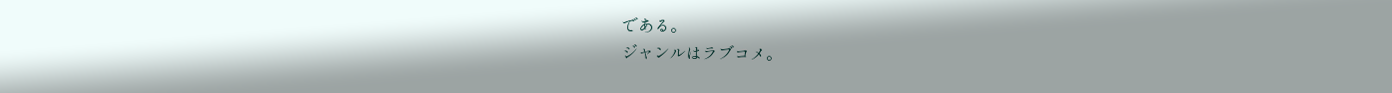である。
ジャンルはラブコメ。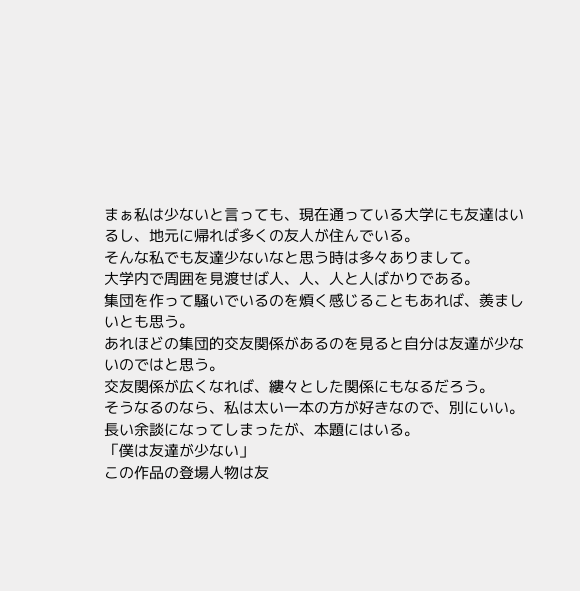まぁ私は少ないと言っても、現在通っている大学にも友達はいるし、地元に帰れば多くの友人が住んでいる。
そんな私でも友達少ないなと思う時は多々ありまして。
大学内で周囲を見渡せば人、人、人と人ばかりである。
集団を作って騒いでいるのを煩く感じることもあれば、羨ましいとも思う。
あれほどの集団的交友関係があるのを見ると自分は友達が少ないのではと思う。
交友関係が広くなれば、縷々とした関係にもなるだろう。
そうなるのなら、私は太い一本の方が好きなので、別にいい。
長い余談になってしまったが、本題にはいる。
「僕は友達が少ない」
この作品の登場人物は友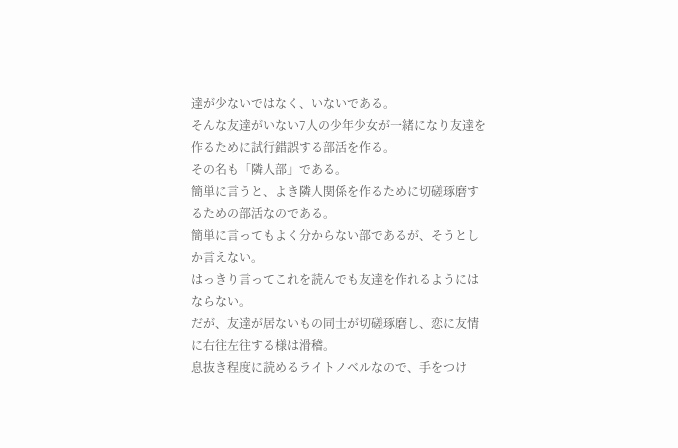達が少ないではなく、いないである。
そんな友達がいない7人の少年少女が一緒になり友達を作るために試行錯誤する部活を作る。
その名も「隣人部」である。
簡単に言うと、よき隣人関係を作るために切磋琢磨するための部活なのである。
簡単に言ってもよく分からない部であるが、そうとしか言えない。
はっきり言ってこれを読んでも友達を作れるようにはならない。
だが、友達が居ないもの同士が切磋琢磨し、恋に友情に右往左往する様は滑稽。
息抜き程度に読めるライトノベルなので、手をつけ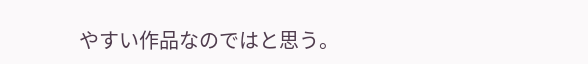やすい作品なのではと思う。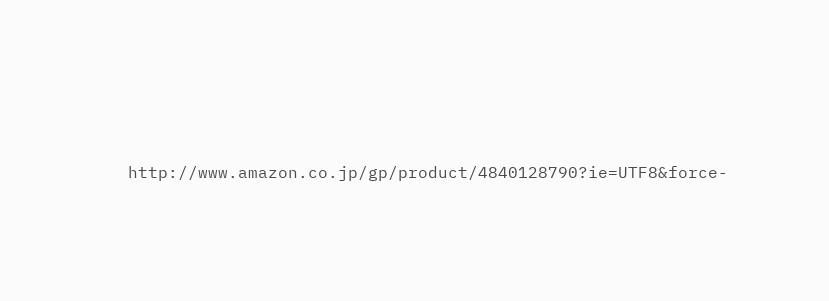http://www.amazon.co.jp/gp/product/4840128790?ie=UTF8&force-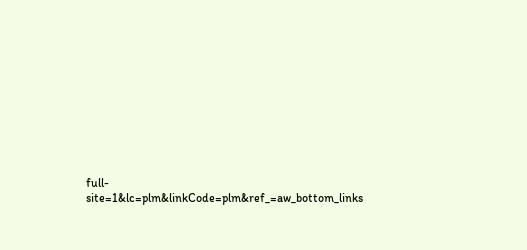full-site=1&lc=plm&linkCode=plm&ref_=aw_bottom_links